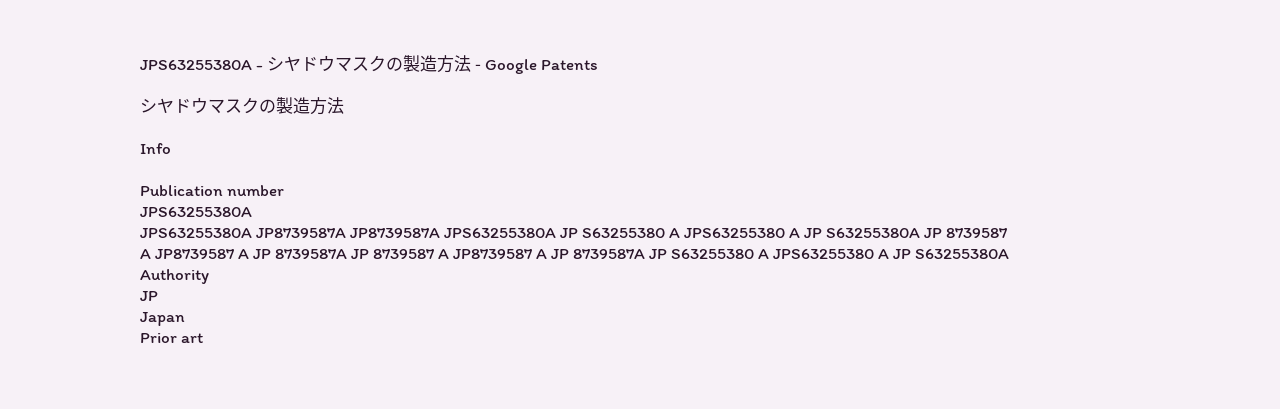JPS63255380A - シヤドウマスクの製造方法 - Google Patents

シヤドウマスクの製造方法

Info

Publication number
JPS63255380A
JPS63255380A JP8739587A JP8739587A JPS63255380A JP S63255380 A JPS63255380 A JP S63255380A JP 8739587 A JP8739587 A JP 8739587A JP 8739587 A JP8739587 A JP 8739587A JP S63255380 A JPS63255380 A JP S63255380A
Authority
JP
Japan
Prior art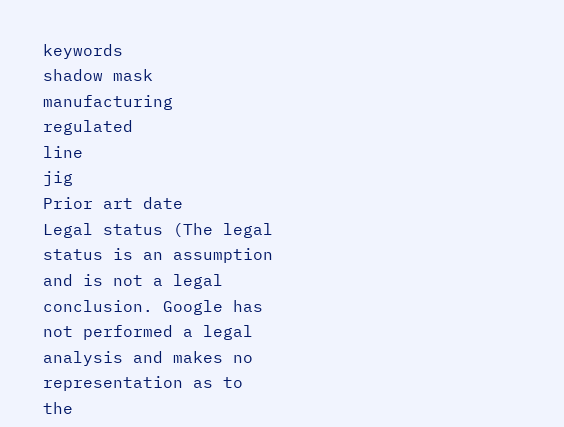keywords
shadow mask
manufacturing
regulated
line
jig
Prior art date
Legal status (The legal status is an assumption and is not a legal conclusion. Google has not performed a legal analysis and makes no representation as to the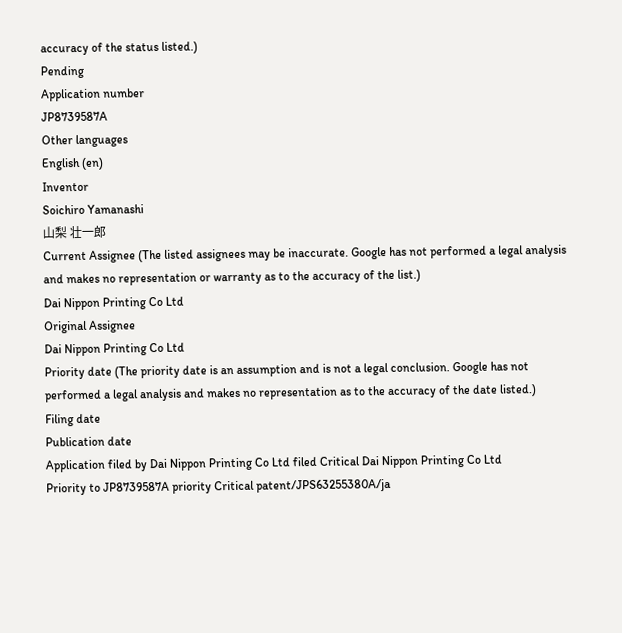accuracy of the status listed.)
Pending
Application number
JP8739587A
Other languages
English (en)
Inventor
Soichiro Yamanashi
山梨 壮一郎
Current Assignee (The listed assignees may be inaccurate. Google has not performed a legal analysis and makes no representation or warranty as to the accuracy of the list.)
Dai Nippon Printing Co Ltd
Original Assignee
Dai Nippon Printing Co Ltd
Priority date (The priority date is an assumption and is not a legal conclusion. Google has not performed a legal analysis and makes no representation as to the accuracy of the date listed.)
Filing date
Publication date
Application filed by Dai Nippon Printing Co Ltd filed Critical Dai Nippon Printing Co Ltd
Priority to JP8739587A priority Critical patent/JPS63255380A/ja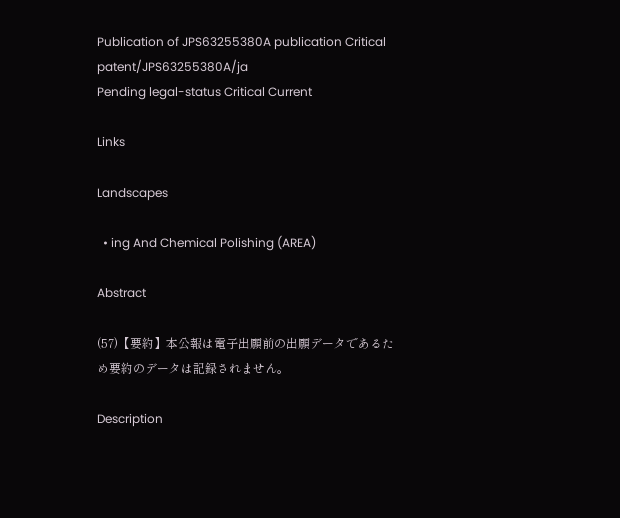Publication of JPS63255380A publication Critical patent/JPS63255380A/ja
Pending legal-status Critical Current

Links

Landscapes

  • ing And Chemical Polishing (AREA)

Abstract

(57)【要約】本公報は電子出願前の出願データであるた
め要約のデータは記録されません。

Description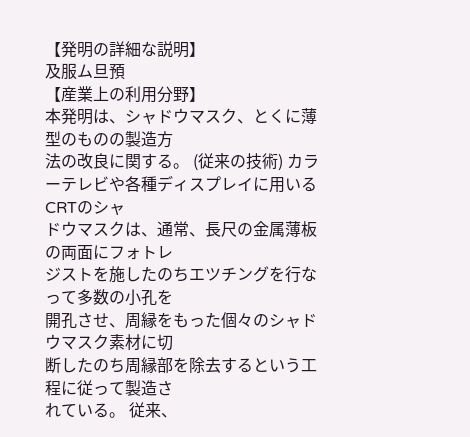【発明の詳細な説明】
及服ム旦預
【産業上の利用分野】
本発明は、シャドウマスク、とくに薄型のものの製造方
法の改良に関する。 (従来の技術) カラーテレビや各種ディスプレイに用いるCRTのシャ
ドウマスクは、通常、長尺の金属薄板の両面にフォトレ
ジストを施したのちエツチングを行なって多数の小孔を
開孔させ、周縁をもった個々のシャドウマスク素材に切
断したのち周縁部を除去するという工程に従って製造さ
れている。 従来、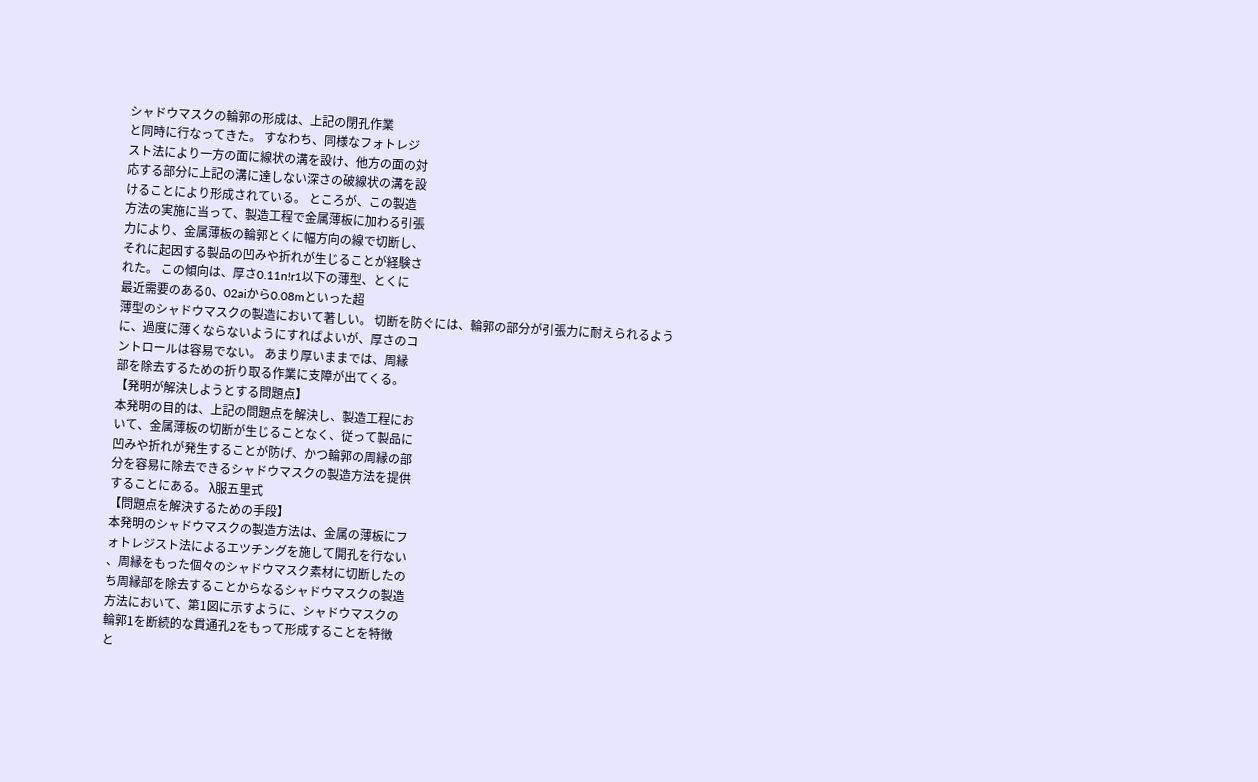シャドウマスクの輪郭の形成は、上記の閉孔作業
と同時に行なってきた。 すなわち、同様なフォトレジ
スト法により一方の面に線状の溝を設け、他方の面の対
応する部分に上記の溝に達しない深さの破線状の溝を設
けることにより形成されている。 ところが、この製造
方法の実施に当って、製造工程で金属薄板に加わる引張
力により、金属薄板の輪郭とくに幅方向の線で切断し、
それに起因する製品の凹みや折れが生じることが経験さ
れた。 この傾向は、厚さ0.11n!r1以下の薄型、とくに
最近需要のある0、02aiから0.08mといった超
薄型のシャドウマスクの製造において著しい。 切断を防ぐには、輪郭の部分が引張力に耐えられるよう
に、過度に薄くならないようにすればよいが、厚さのコ
ントロールは容易でない。 あまり厚いままでは、周縁
部を除去するための折り取る作業に支障が出てくる。
【発明が解決しようとする問題点】
本発明の目的は、上記の問題点を解決し、製造工程にお
いて、金属薄板の切断が生じることなく、従って製品に
凹みや折れが発生することが防げ、かつ輪郭の周縁の部
分を容易に除去できるシャドウマスクの製造方法を提供
することにある。 λ服五里式
【問題点を解決するための手段】
本発明のシャドウマスクの製造方法は、金属の薄板にフ
ォトレジスト法によるエツチングを施して開孔を行ない
、周縁をもった個々のシャドウマスク素材に切断したの
ち周縁部を除去することからなるシャドウマスクの製造
方法において、第1図に示すように、シャドウマスクの
輪郭1を断続的な貫通孔2をもって形成することを特徴
と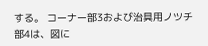する。 コーナー部3および治具用ノツチ部4は、図に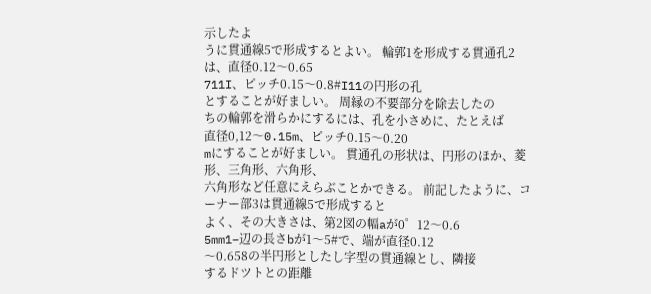示したよ
うに貫通線5で形成するとよい。 輪郭1を形成する貫通孔2は、直径0.12〜0.65
711I、ピッチ0.15〜0.8#I11の円形の孔
とすることが好ましい。 周縁の不要部分を除去したの
ちの輪郭を滑らかにするには、孔を小さめに、たとえば
直径0,12〜0.15m、ピッチ0.15〜0.20
mにすることが好ましい。 貫通孔の形状は、円形のほか、菱形、三角形、六角形、
六角形など任意にえらぶことかできる。 前記したように、コーナー部3は貫通線5で形成すると
よく、その大きさは、第2図の幅aが0゜12〜0.6
5mm1−辺の長さbが1〜5#で、端が直径0.12
〜0.658の半円形としたし字型の貫通線とし、隣接
するドツトとの距離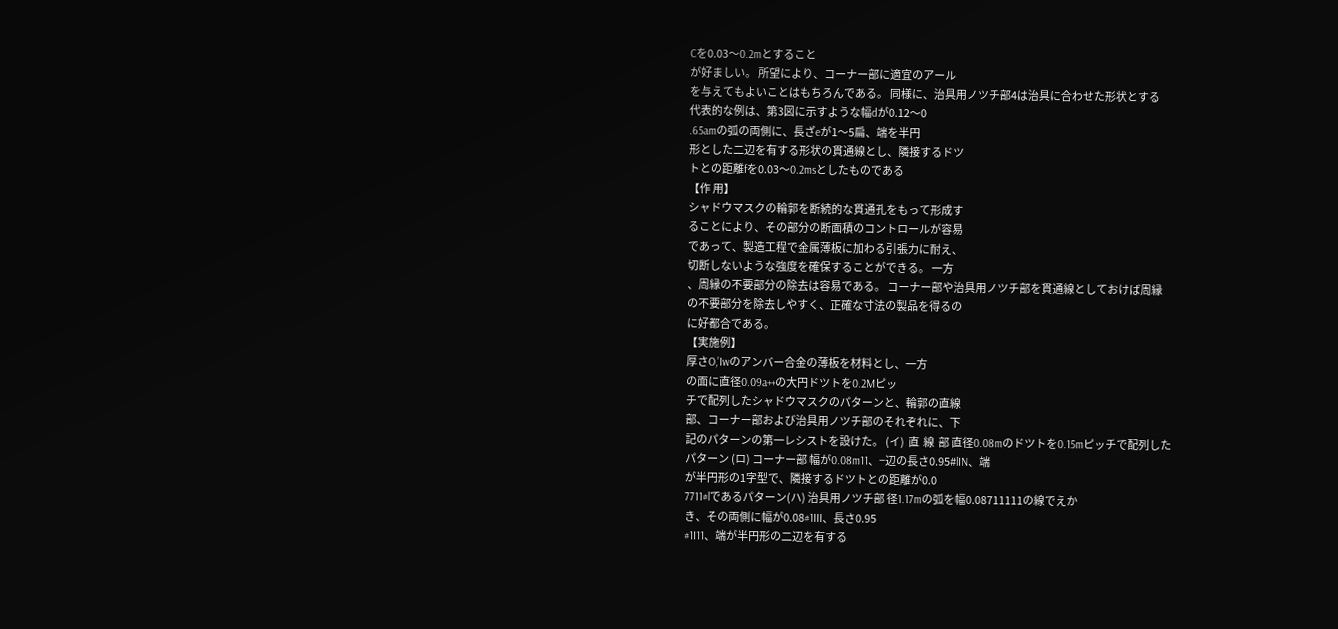Cを0.03〜0.2mとすること
が好ましい。 所望により、コーナー部に適宜のアール
を与えてもよいことはもちろんである。 同様に、治具用ノツチ部4は治具に合わせた形状とする
代表的な例は、第3図に示すような幅dが0.12〜0
.65amの弧の両側に、長ざeが1〜5扁、端を半円
形とした二辺を有する形状の貫通線とし、隣接するドツ
トとの距離fを0.03〜0.2msとしたものである
【作 用】
シャドウマスクの輪郭を断続的な貫通孔をもって形成す
ることにより、その部分の断面積のコントロールが容易
であって、製造工程で金属薄板に加わる引張力に耐え、
切断しないような強度を確保することができる。 一方
、周縁の不要部分の除去は容易である。 コーナー部や治具用ノツチ部を貫通線としておけば周縁
の不要部分を除去しやすく、正確な寸法の製品を得るの
に好都合である。
【実施例】
厚さO,’Iwのアンバー合金の薄板を材料とし、一方
の面に直径0.09a++の大円ドツトを0.2Mピッ
チで配列したシャドウマスクのパターンと、輪郭の直線
部、コーナー部および治具用ノツチ部のそれぞれに、下
記のパターンの第一レシストを設けた。 (イ)  直  線  部 直径0.08mのドツトを0.15mピッチで配列した
パターン (ロ) コーナー部 幅が0.08m11、−辺の長さ0.95#lIN、端
が半円形の1字型で、隣接するドツトとの距離が0.0
7711#lであるパターン(ハ) 治具用ノツチ部 径1.17mの弧を幅0.08711111の線でえか
き、その両側に幅が0.08#1III、長さ0.95
#1I11、端が半円形の二辺を有する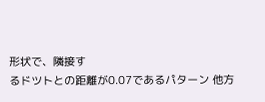形状で、隣接す
るドツトとの距離が0.07であるパターン 他方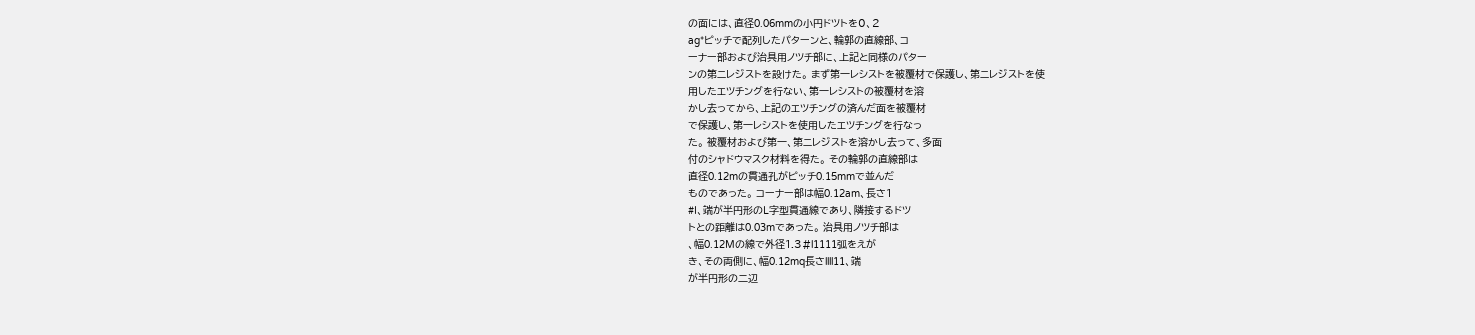の面には、直径0.06mmの小円ドツトを0、2
ag*ピッチで配列したパターンと、輪郭の直線部、コ
ーナー部および治具用ノツチ部に、上記と同様のパター
ンの第ニレジストを設けた。 まず第一レシストを被覆材で保護し、第ニレジストを使
用したエツチングを行ない、第一レシストの被覆材を溶
かし去ってから、上記のエツチングの済んだ面を被覆材
で保護し、第一レシストを使用したエツチングを行なっ
た。 被覆材および第一、第ニレジストを溶かし去って、多面
付のシャドウマスク材料を得た。 その輪郭の直線部は
直径0.12mの貫通孔がピッチ0.15mmで並んだ
ものであった。 コーナー部は幅0.12am、長さ1
#I、端が半円形のL字型貫通線であり、隣接するドツ
トとの距離は0.03mであった。 治具用ノツチ部は
、幅0.12Mの線で外径1.3#l1111弧をえが
き、その両側に、幅0.12mq長さllll11、端
が半円形の二辺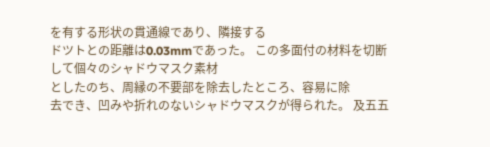を有する形状の貫通線であり、隣接する
ドツトとの距離は0.03mmであった。 この多面付の材料を切断して個々のシャドウマスク素材
としたのち、周縁の不要部を除去したところ、容易に除
去でき、凹みや折れのないシャドウマスクが得られた。 及五五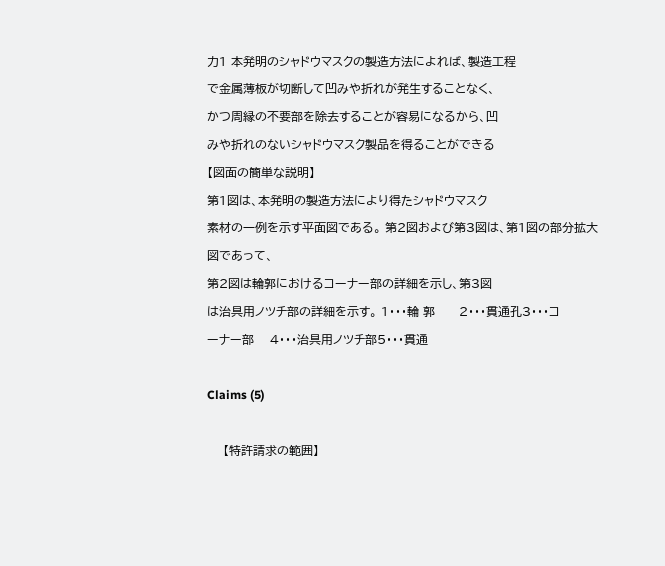力1 本発明のシャドウマスクの製造方法によれば、製造工程
で金属薄板が切断して凹みや折れが発生することなく、
かつ周縁の不要部を除去することが容易になるから、凹
みや折れのないシャドウマスク製品を得ることができる
【図面の簡単な説明】
第1図は、本発明の製造方法により得たシャドウマスク
素材の一例を示す平面図である。 第2図および第3図は、第1図の部分拡大図であって、
第2図は輪郭におけるコーナー部の詳細を示し、第3図
は治具用ノツチ部の詳細を示す。 1・・・輪 郭      2・・・貫通孔3・・・コ
ーナー部    4・・・治具用ノツチ部5・・・貫通

Claims (5)

    【特許請求の範囲】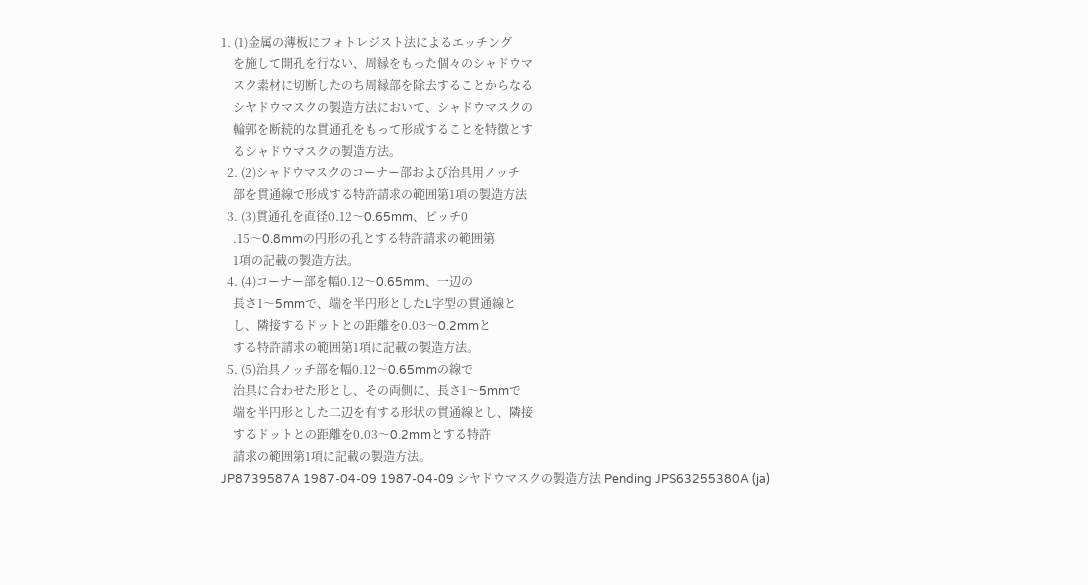1. (1)金属の薄板にフォトレジスト法によるエッチング
    を施して開孔を行ない、周縁をもった個々のシャドウマ
    スク素材に切断したのち周縁部を除去することからなる
    シヤドウマスクの製造方法において、シャドウマスクの
    輪郭を断続的な貫通孔をもって形成することを特徴とす
    るシャドウマスクの製造方法。
  2. (2)シャドウマスクのコーナー部および治具用ノッチ
    部を貫通線で形成する特許請求の範囲第1項の製造方法
  3. (3)貫通孔を直径0.12〜0.65mm、ピッチ0
    .15〜0.8mmの円形の孔とする特許請求の範囲第
    1項の記載の製造方法。
  4. (4)コーナー部を幅0.12〜0.65mm、一辺の
    長さ1〜5mmで、端を半円形としたL字型の貫通線と
    し、隣接するドットとの距離を0.03〜0.2mmと
    する特許請求の範囲第1項に記載の製造方法。
  5. (5)治具ノッチ部を幅0.12〜0.65mmの線で
    治具に合わせた形とし、その両側に、長さ1〜5mmで
    端を半円形とした二辺を有する形状の貫通線とし、隣接
    するドットとの距離を0.03〜0.2mmとする特許
    請求の範囲第1項に記載の製造方法。
JP8739587A 1987-04-09 1987-04-09 シヤドウマスクの製造方法 Pending JPS63255380A (ja)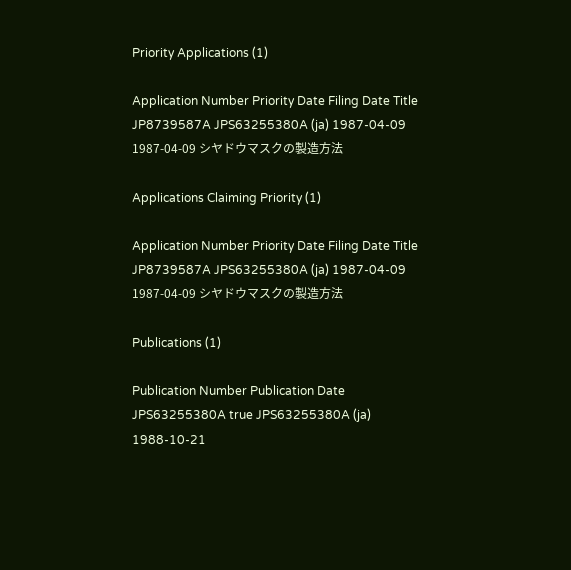Priority Applications (1)

Application Number Priority Date Filing Date Title
JP8739587A JPS63255380A (ja) 1987-04-09 1987-04-09 シヤドウマスクの製造方法

Applications Claiming Priority (1)

Application Number Priority Date Filing Date Title
JP8739587A JPS63255380A (ja) 1987-04-09 1987-04-09 シヤドウマスクの製造方法

Publications (1)

Publication Number Publication Date
JPS63255380A true JPS63255380A (ja) 1988-10-21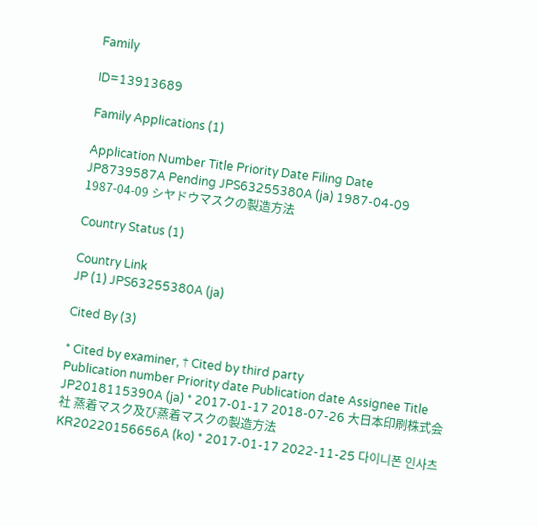Family

ID=13913689

Family Applications (1)

Application Number Title Priority Date Filing Date
JP8739587A Pending JPS63255380A (ja) 1987-04-09 1987-04-09 シヤドウマスクの製造方法

Country Status (1)

Country Link
JP (1) JPS63255380A (ja)

Cited By (3)

* Cited by examiner, † Cited by third party
Publication number Priority date Publication date Assignee Title
JP2018115390A (ja) * 2017-01-17 2018-07-26 大日本印刷株式会社 蒸着マスク及び蒸着マスクの製造方法
KR20220156656A (ko) * 2017-01-17 2022-11-25 다이니폰 인사츠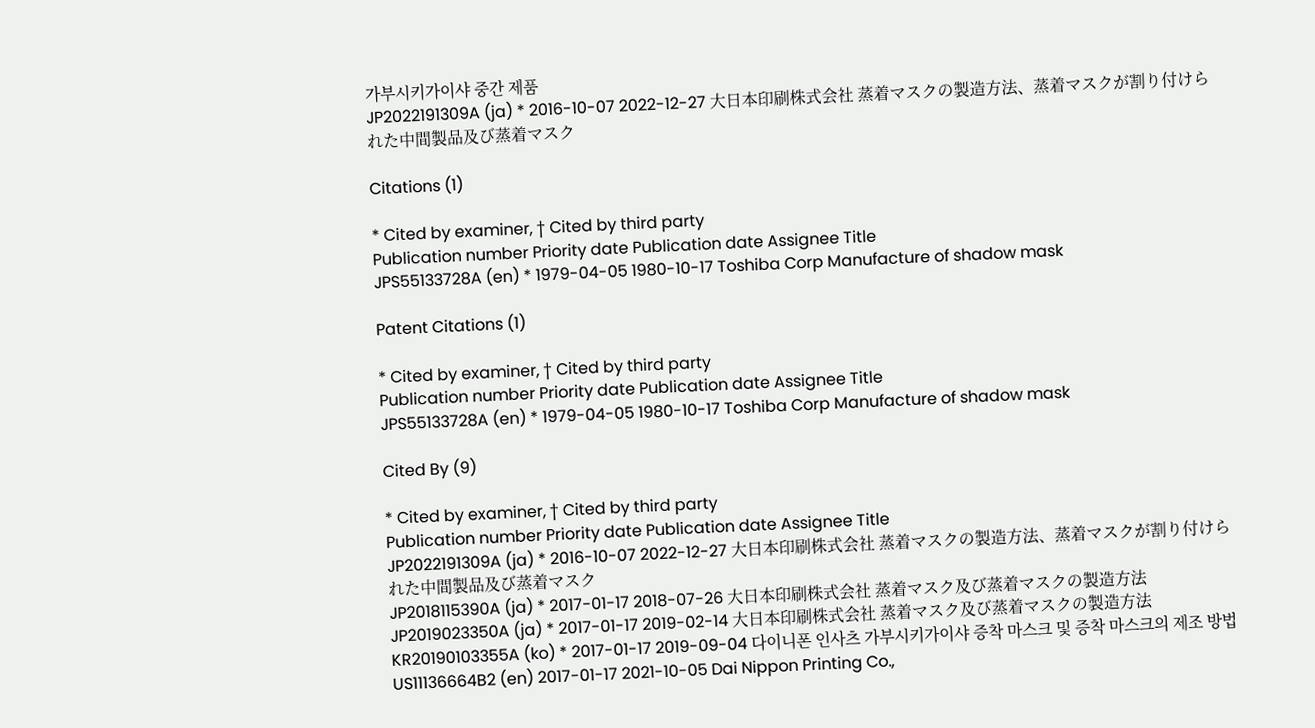가부시키가이샤 중간 제품
JP2022191309A (ja) * 2016-10-07 2022-12-27 大日本印刷株式会社 蒸着マスクの製造方法、蒸着マスクが割り付けられた中間製品及び蒸着マスク

Citations (1)

* Cited by examiner, † Cited by third party
Publication number Priority date Publication date Assignee Title
JPS55133728A (en) * 1979-04-05 1980-10-17 Toshiba Corp Manufacture of shadow mask

Patent Citations (1)

* Cited by examiner, † Cited by third party
Publication number Priority date Publication date Assignee Title
JPS55133728A (en) * 1979-04-05 1980-10-17 Toshiba Corp Manufacture of shadow mask

Cited By (9)

* Cited by examiner, † Cited by third party
Publication number Priority date Publication date Assignee Title
JP2022191309A (ja) * 2016-10-07 2022-12-27 大日本印刷株式会社 蒸着マスクの製造方法、蒸着マスクが割り付けられた中間製品及び蒸着マスク
JP2018115390A (ja) * 2017-01-17 2018-07-26 大日本印刷株式会社 蒸着マスク及び蒸着マスクの製造方法
JP2019023350A (ja) * 2017-01-17 2019-02-14 大日本印刷株式会社 蒸着マスク及び蒸着マスクの製造方法
KR20190103355A (ko) * 2017-01-17 2019-09-04 다이니폰 인사츠 가부시키가이샤 증착 마스크 및 증착 마스크의 제조 방법
US11136664B2 (en) 2017-01-17 2021-10-05 Dai Nippon Printing Co.,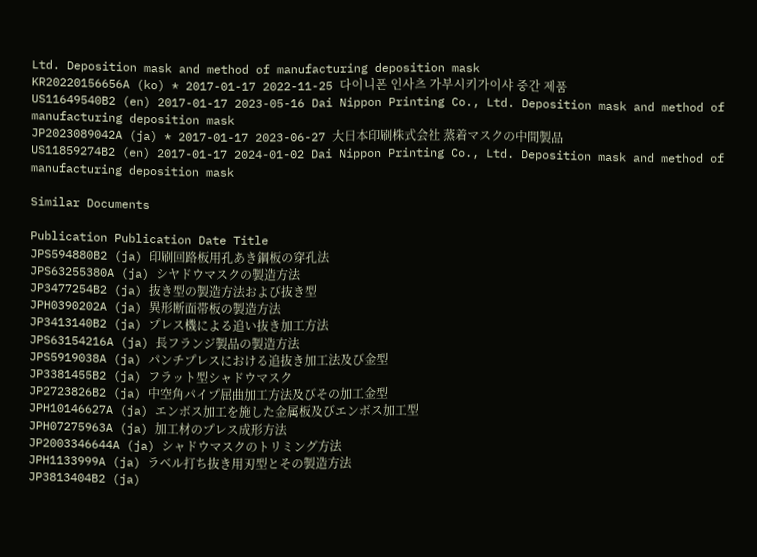Ltd. Deposition mask and method of manufacturing deposition mask
KR20220156656A (ko) * 2017-01-17 2022-11-25 다이니폰 인사츠 가부시키가이샤 중간 제품
US11649540B2 (en) 2017-01-17 2023-05-16 Dai Nippon Printing Co., Ltd. Deposition mask and method of manufacturing deposition mask
JP2023089042A (ja) * 2017-01-17 2023-06-27 大日本印刷株式会社 蒸着マスクの中間製品
US11859274B2 (en) 2017-01-17 2024-01-02 Dai Nippon Printing Co., Ltd. Deposition mask and method of manufacturing deposition mask

Similar Documents

Publication Publication Date Title
JPS594880B2 (ja) 印刷回路板用孔あき鋼板の穿孔法
JPS63255380A (ja) シヤドウマスクの製造方法
JP3477254B2 (ja) 抜き型の製造方法および抜き型
JPH0390202A (ja) 異形断面帯板の製造方法
JP3413140B2 (ja) プレス機による追い抜き加工方法
JPS63154216A (ja) 長フランジ製品の製造方法
JPS5919038A (ja) パンチプレスにおける追抜き加工法及び金型
JP3381455B2 (ja) フラット型シャドウマスク
JP2723826B2 (ja) 中空角パイプ屈曲加工方法及びその加工金型
JPH10146627A (ja) エンボス加工を施した金属板及びエンボス加工型
JPH07275963A (ja) 加工材のプレス成形方法
JP2003346644A (ja) シャドウマスクのトリミング方法
JPH1133999A (ja) ラベル打ち抜き用刃型とその製造方法
JP3813404B2 (ja)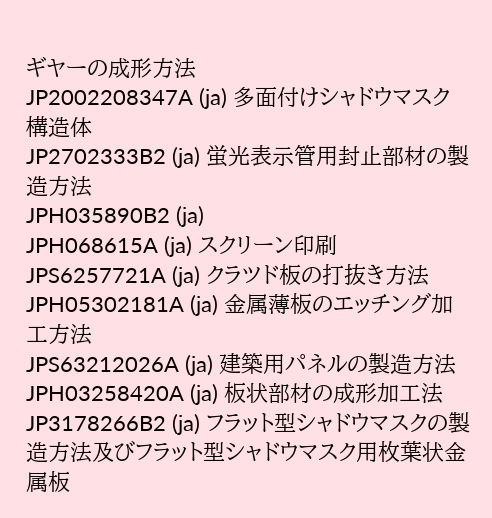ギヤーの成形方法
JP2002208347A (ja) 多面付けシャドウマスク構造体
JP2702333B2 (ja) 蛍光表示管用封止部材の製造方法
JPH035890B2 (ja)
JPH068615A (ja) スクリーン印刷
JPS6257721A (ja) クラツド板の打抜き方法
JPH05302181A (ja) 金属薄板のエッチング加工方法
JPS63212026A (ja) 建築用パネルの製造方法
JPH03258420A (ja) 板状部材の成形加工法
JP3178266B2 (ja) フラット型シャドウマスクの製造方法及びフラット型シャドウマスク用枚葉状金属板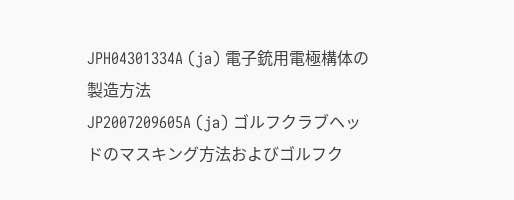JPH04301334A (ja) 電子銃用電極構体の製造方法
JP2007209605A (ja) ゴルフクラブヘッドのマスキング方法およびゴルフク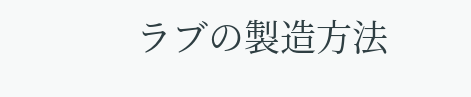ラブの製造方法